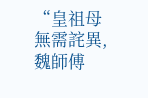“皇祖母無需詫異,魏師傅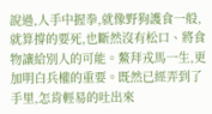說過,人手中握拳,就像野狗護食一般,就算撐的要死,也斷然沒有松口、將食物讓給別人的可能。鰲拜戎馬一生,更加明白兵權的重要。既然已經弄到了手里,怎肯輕易的吐出來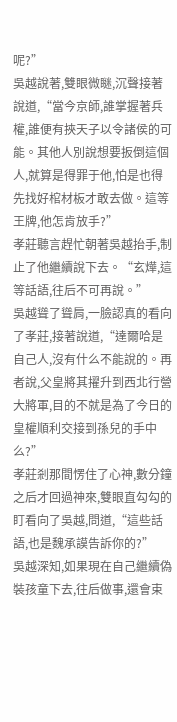呢?”
吳越說著,雙眼微瞇,沉聲接著說道,“當今京師,誰掌握著兵權,誰便有挾天子以令諸侯的可能。其他人別說想要扳倒這個人,就算是得罪于他,怕是也得先找好棺材板才敢去做。這等王牌,他怎肯放手?”
孝莊聽言趕忙朝著吳越抬手,制止了他繼續說下去。“玄燁,這等話語,往后不可再說。”
吳越聳了聳肩,一臉認真的看向了孝莊,接著說道,“達爾哈是自己人,沒有什么不能說的。再者說,父皇將其擢升到西北行營大將軍,目的不就是為了今日的皇權順利交接到孫兒的手中么?”
孝莊剎那間愣住了心神,數分鐘之后才回過神來,雙眼直勾勾的盯看向了吳越,問道,“這些話語,也是魏承謨告訴你的?”
吳越深知,如果現在自己繼續偽裝孩童下去,往后做事,還會束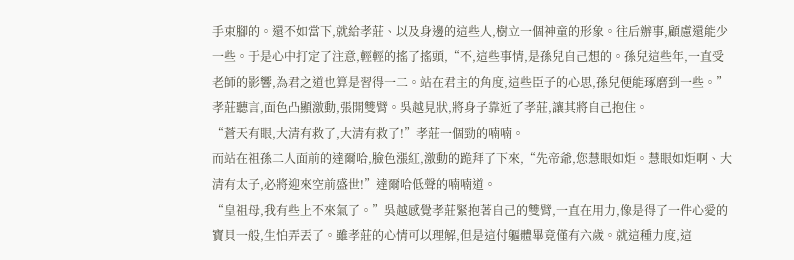手束腳的。還不如當下,就給孝莊、以及身邊的這些人,樹立一個神童的形象。往后辦事,顧慮還能少一些。于是心中打定了注意,輕輕的搖了搖頭,“不,這些事情,是孫兒自己想的。孫兒這些年,一直受老師的影響,為君之道也算是習得一二。站在君主的角度,這些臣子的心思,孫兒便能琢磨到一些。”
孝莊聽言,面色凸顯激動,張開雙臂。吳越見狀,將身子靠近了孝莊,讓其將自己抱住。
“蒼天有眼,大清有救了,大清有救了!”孝莊一個勁的喃喃。
而站在祖孫二人面前的達爾哈,臉色漲紅,激動的跪拜了下來,“先帝爺,您慧眼如炬。慧眼如炬啊、大清有太子,必將迎來空前盛世!”達爾哈低聲的喃喃道。
“皇祖母,我有些上不來氣了。”吳越感覺孝莊緊抱著自己的雙臂,一直在用力,像是得了一件心愛的寶貝一般,生怕弄丟了。雖孝莊的心情可以理解,但是這付軀體畢竟僅有六歲。就這種力度,這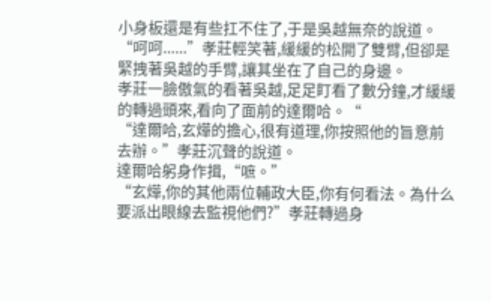小身板還是有些扛不住了,于是吳越無奈的說道。
“呵呵......”孝莊輕笑著,緩緩的松開了雙臂,但卻是緊拽著吳越的手臂,讓其坐在了自己的身邊。
孝莊一臉傲氣的看著吳越,足足盯看了數分鐘,才緩緩的轉過頭來,看向了面前的達爾哈。“
“達爾哈,玄燁的擔心,很有道理,你按照他的旨意前去辦。”孝莊沉聲的說道。
達爾哈躬身作揖,“嗻。”
“玄燁,你的其他兩位輔政大臣,你有何看法。為什么要派出眼線去監視他們?”孝莊轉過身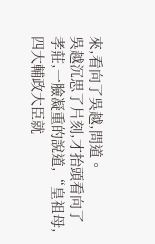來,看向了吳越,問道。
吳越沉思了片刻,才抬頭看向了孝莊,一臉凝重的說道,“皇祖母,四大輔政大臣就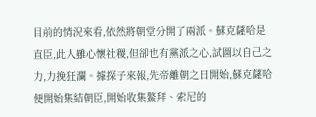目前的情況來看,依然將朝堂分開了兩派。蘇克薩哈是直臣,此人雖心懷社稷,但卻也有黨派之心,試圖以自己之力,力挽狂瀾。據探子來報,先帝離朝之日開始,蘇克薩哈便開始集結朝臣,開始收集鰲拜、索尼的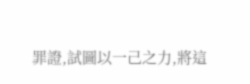罪證,試圖以一己之力,將這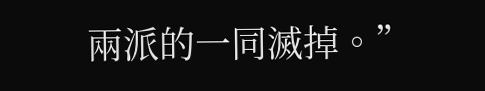兩派的一同滅掉。”